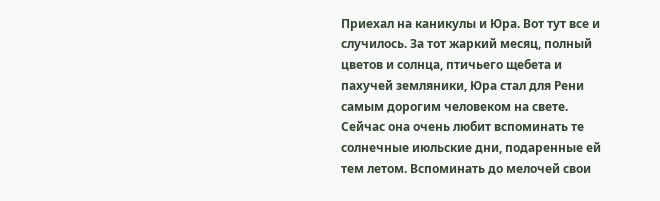Приехал на каникулы и Юра. Вот тут все и случилось. За тот жаркий месяц, полный цветов и солнца, птичьего щебета и пахучей земляники, Юра стал для Рени самым дорогим человеком на свете. Сейчас она очень любит вспоминать те солнечные июльские дни, подаренные ей тем летом. Вспоминать до мелочей свои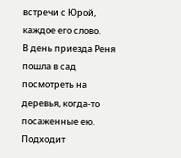встречи с Юрой, каждое его слово.
В день приезда Реня пошла в сад посмотреть на деревья, когда-то посаженные ею. Подходит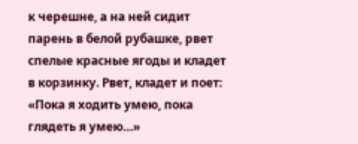к черешне, а на ней сидит парень в белой рубашке, рвет спелые красные ягоды и кладет в корзинку. Рвет, кладет и поет: «Пока я ходить умею, пока глядеть я умею…»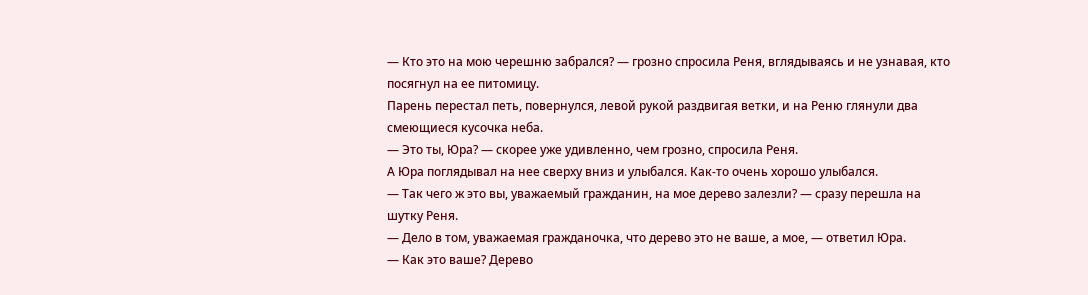— Кто это на мою черешню забрался? — грозно спросила Реня, вглядываясь и не узнавая, кто посягнул на ее питомицу.
Парень перестал петь, повернулся, левой рукой раздвигая ветки, и на Реню глянули два смеющиеся кусочка неба.
— Это ты, Юра? — скорее уже удивленно, чем грозно, спросила Реня.
А Юра поглядывал на нее сверху вниз и улыбался. Как-то очень хорошо улыбался.
— Так чего ж это вы, уважаемый гражданин, на мое дерево залезли? — сразу перешла на шутку Реня.
— Дело в том, уважаемая гражданочка, что дерево это не ваше, а мое, — ответил Юра.
— Как это ваше? Дерево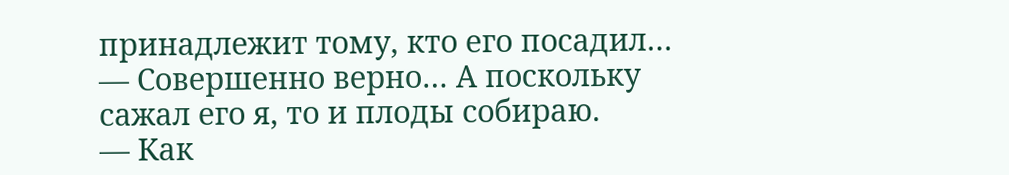принадлежит тому, кто его посадил…
— Совершенно верно… А поскольку сажал его я, то и плоды собираю.
— Как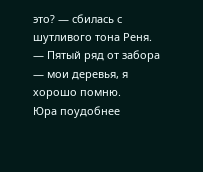это? — сбилась с шутливого тона Реня. — Пятый ряд от забора — мои деревья, я хорошо помню.
Юра поудобнее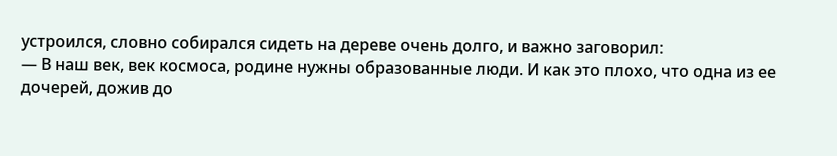устроился, словно собирался сидеть на дереве очень долго, и важно заговорил:
— В наш век, век космоса, родине нужны образованные люди. И как это плохо, что одна из ее дочерей, дожив до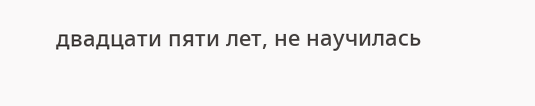двадцати пяти лет, не научилась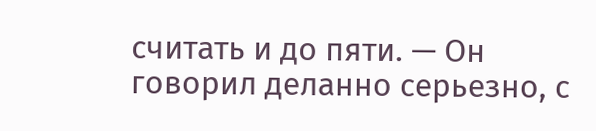считать и до пяти. — Он говорил деланно серьезно, с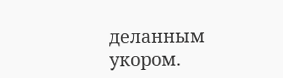деланным укором.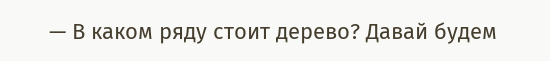— В каком ряду стоит дерево? Давай будем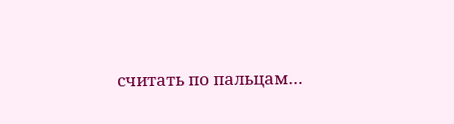считать по пальцам…